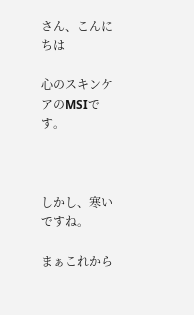さん、こんにちは

心のスキンケアのMSIです。



しかし、寒いですね。

まぁこれから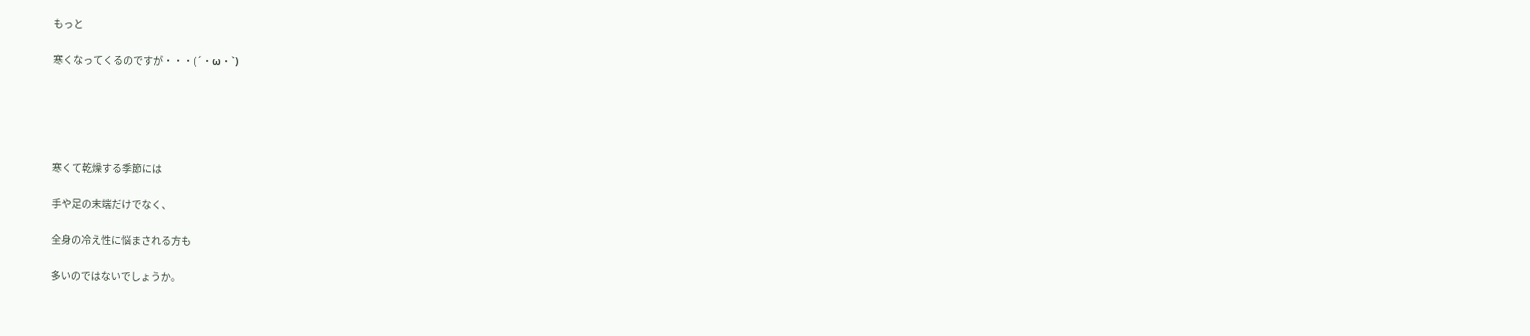もっと

寒くなってくるのですが・・・(´・ω・`)





寒くて乾燥する季節には

手や足の末端だけでなく、

全身の冷え性に悩まされる方も

多いのではないでしょうか。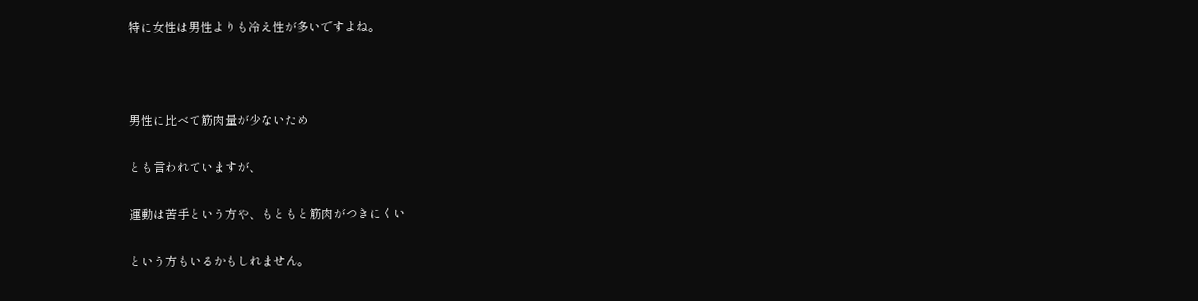特に女性は男性よりも冷え性が多いですよね。



男性に比べて筋肉量が少ないため

とも言われていますが、

運動は苦手という方や、もともと筋肉がつきにくい

という方もいるかもしれません。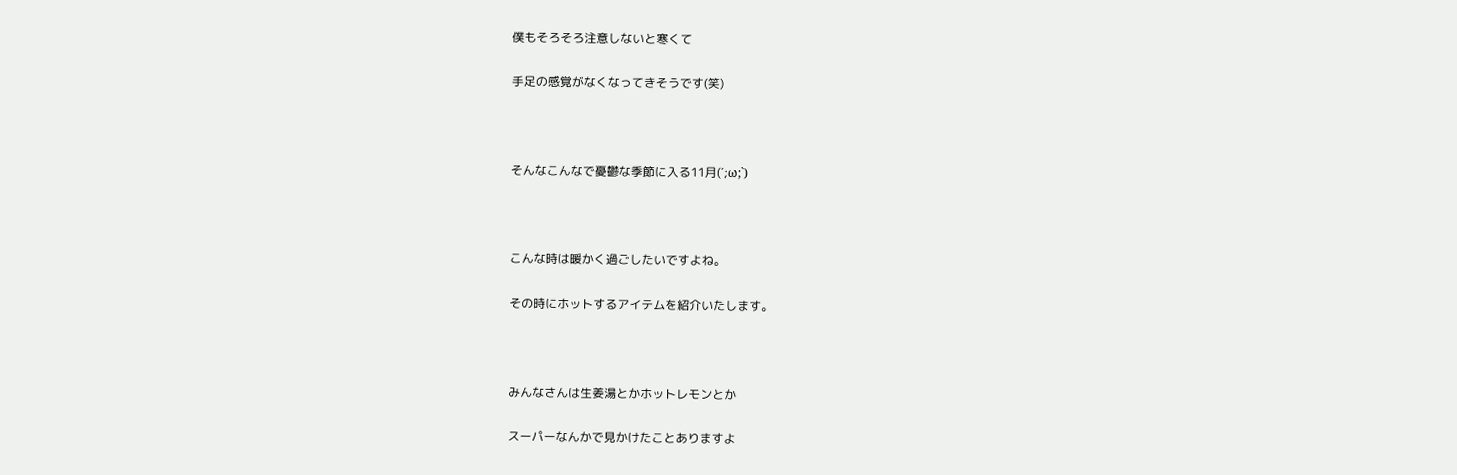僕もそろそろ注意しないと寒くて

手足の感覚がなくなってきそうです(笑)



そんなこんなで憂鬱な季節に入る11月(´;ω;`)



こんな時は暖かく過ごしたいですよね。

その時にホットするアイテムを紹介いたします。



みんなさんは生姜湯とかホットレモンとか

スーパーなんかで見かけたことありますよ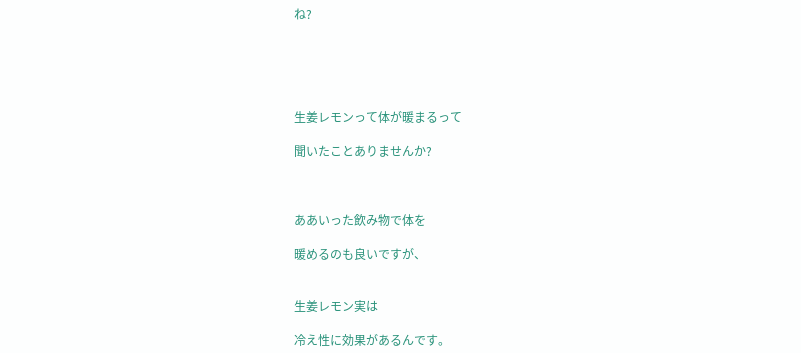ね?





生姜レモンって体が暖まるって

聞いたことありませんか?



ああいった飲み物で体を

暖めるのも良いですが、


生姜レモン実は

冷え性に効果があるんです。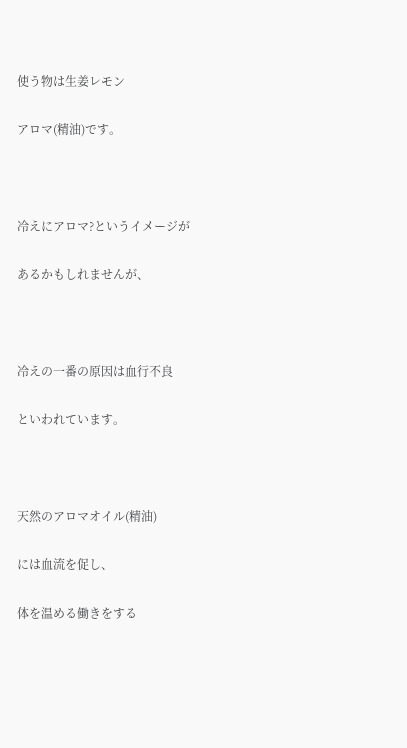使う物は生姜レモン

アロマ(精油)です。



冷えにアロマ?というイメージが

あるかもしれませんが、



冷えの一番の原因は血行不良

といわれています。



天然のアロマオイル(精油)

には血流を促し、

体を温める働きをする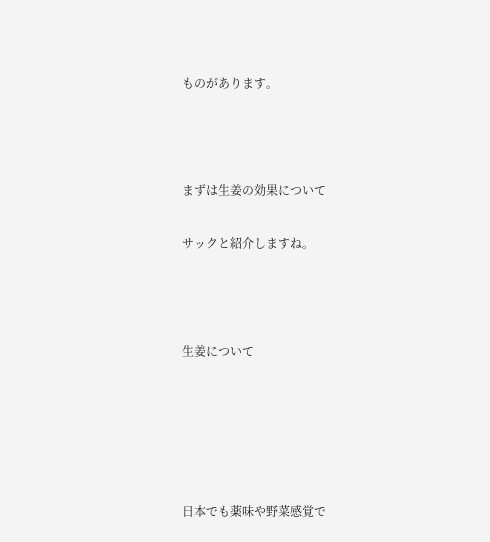ものがあります。



まずは生姜の効果について

サックと紹介しますね。



生姜について





日本でも薬味や野菜感覚で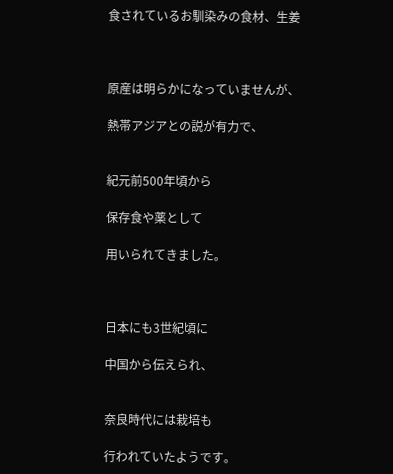食されているお馴染みの食材、生姜



原産は明らかになっていませんが、

熱帯アジアとの説が有力で、


紀元前500年頃から

保存食や薬として

用いられてきました。



日本にも3世紀頃に

中国から伝えられ、


奈良時代には栽培も

行われていたようです。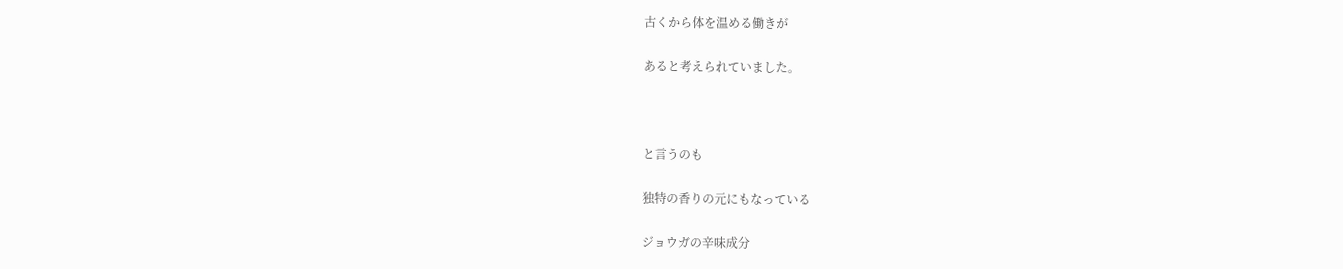古くから体を温める働きが

あると考えられていました。



と言うのも

独特の香りの元にもなっている

ジョウガの辛味成分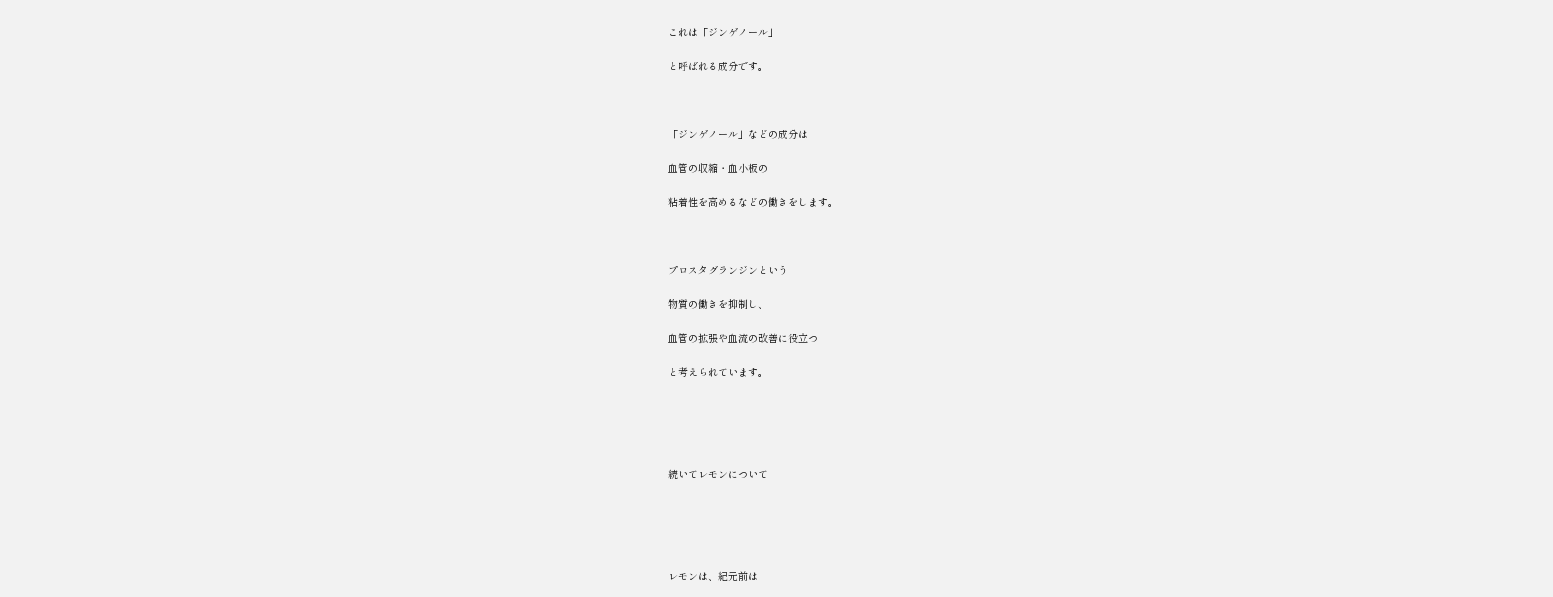これは「ジンゲノール」

と呼ばれる成分です。



「ジンゲノール」などの成分は

血管の収縮・血小板の

粘着性を高めるなどの働きをします。



プロスタグランジンという

物質の働きを抑制し、

血管の拡張や血流の改善に役立つ

と考えられています。





続いてレモンについて





レモンは、紀元前は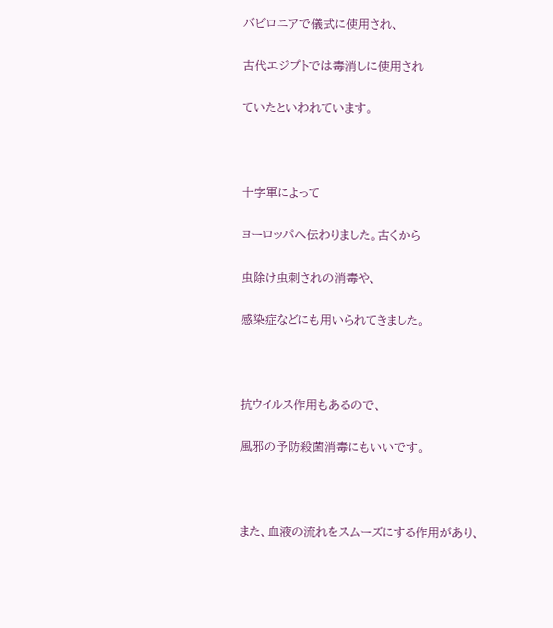バビロニアで儀式に使用され、

古代エジプトでは毒消しに使用され

ていたといわれています。



十字軍によって

ヨーロッパへ伝わりました。古くから

虫除け虫刺されの消毒や、

感染症などにも用いられてきました。



抗ウイルス作用もあるので、

風邪の予防殺菌消毒にもいいです。



また、血液の流れをスムーズにする作用があり、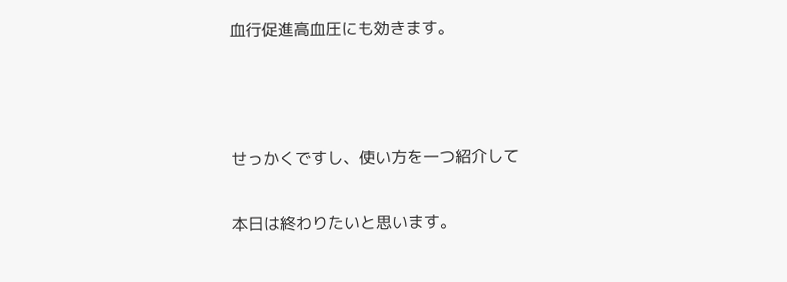血行促進高血圧にも効きます。



せっかくですし、使い方を一つ紹介して

本日は終わりたいと思います。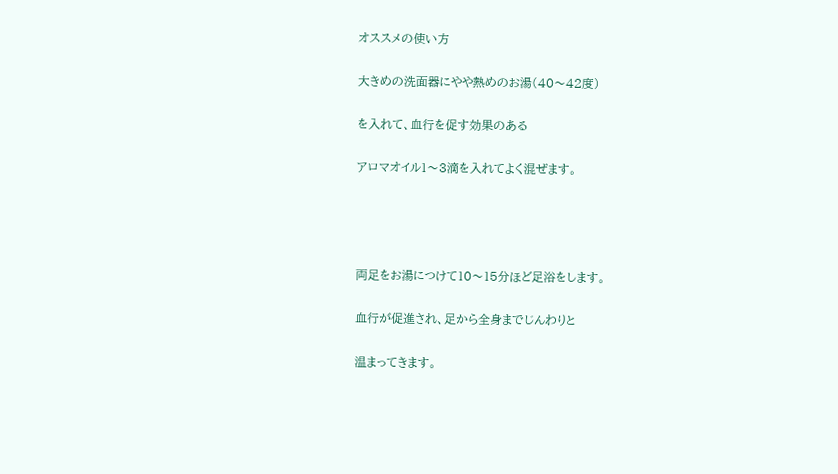オススメの使い方

大きめの洗面器にやや熱めのお湯(40〜42度)

を入れて、血行を促す効果のある

アロマオイル1〜3滴を入れてよく混ぜます。




両足をお湯につけて10〜15分ほど足浴をします。

血行が促進され、足から全身までじんわりと

温まってきます。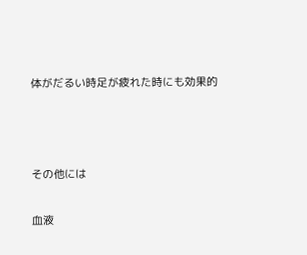体がだるい時足が疲れた時にも効果的



その他には

血液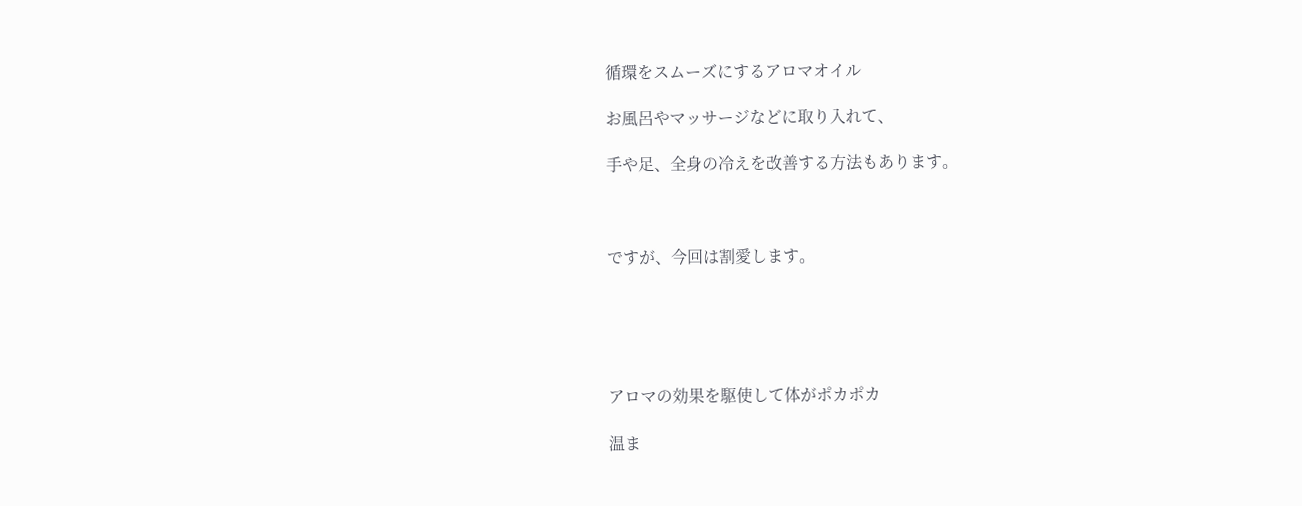循環をスムーズにするアロマオイル

お風呂やマッサージなどに取り入れて、

手や足、全身の冷えを改善する方法もあります。



ですが、今回は割愛します。





アロマの効果を駆使して体がポカポカ

温ま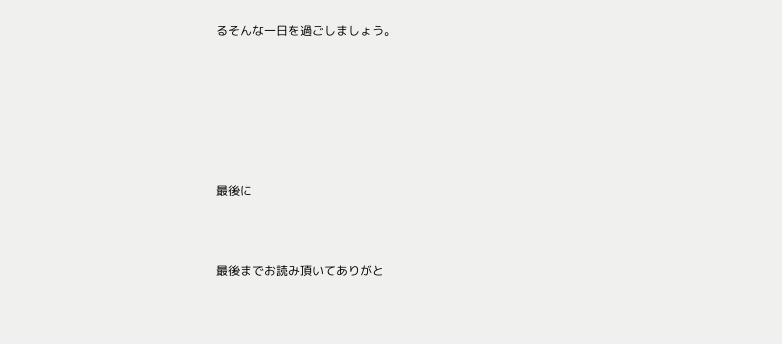るそんな一日を過ごしましょう。







最後に



最後までお読み頂いてありがと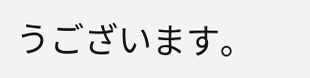うございます。